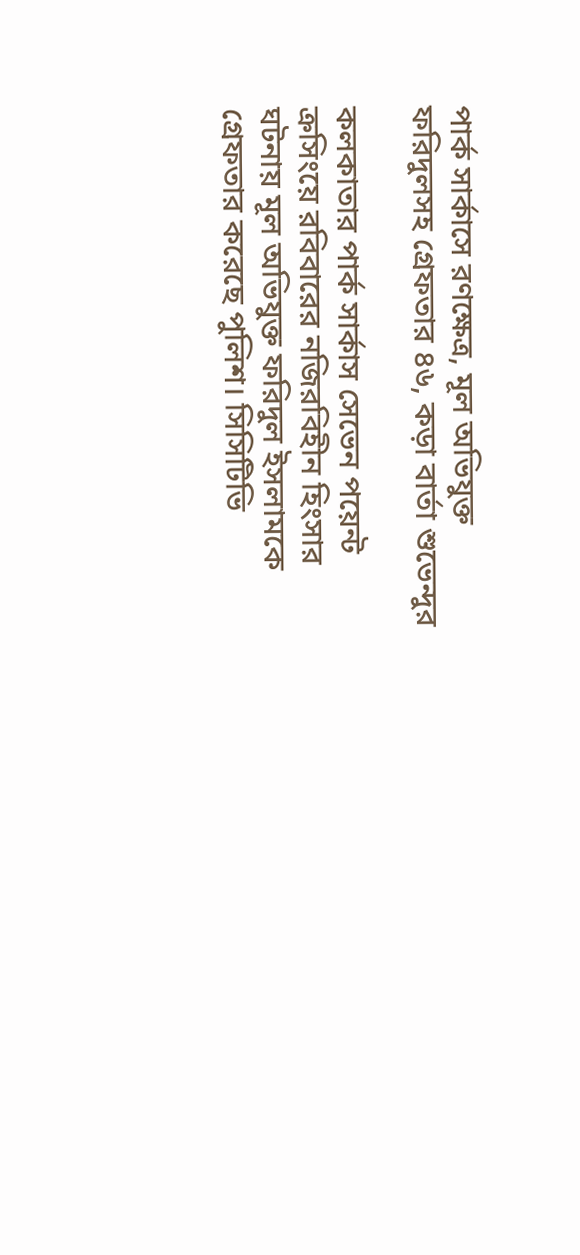পার্ক সার্কাসে রণক্ষেত্র, মূল অভিযুক্ত ফরিদুলসহ গ্রেফতার ৪৬, কড়া বার্তা শুভেন্দুর

কলকাতার পার্ক সার্কাস সেভেন পয়েন্ট ক্রসিংয়ে রবিবারের নজিরবিহীন হিংসার ঘটনায় মূল অভিযুক্ত ফরিদুল ইসলামকে গ্রেফতার করেছে পুলিশ। সিসিটিভি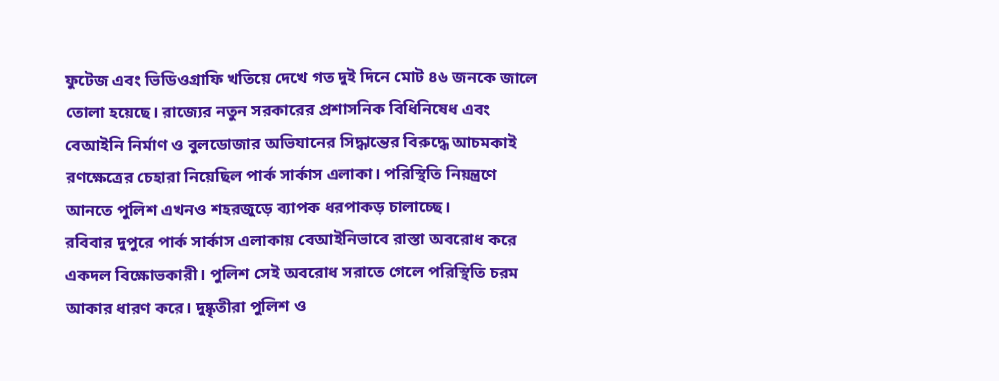ফুটেজ এবং ভিডিওগ্রাফি খতিয়ে দেখে গত দুই দিনে মোট ৪৬ জনকে জালে তোলা হয়েছে। রাজ্যের নতুন সরকারের প্রশাসনিক বিধিনিষেধ এবং বেআইনি নির্মাণ ও বুলডোজার অভিযানের সিদ্ধান্তের বিরুদ্ধে আচমকাই রণক্ষেত্রের চেহারা নিয়েছিল পার্ক সার্কাস এলাকা। পরিস্থিতি নিয়ন্ত্রণে আনতে পুলিশ এখনও শহরজুড়ে ব্যাপক ধরপাকড় চালাচ্ছে।
রবিবার দুপুরে পার্ক সার্কাস এলাকায় বেআইনিভাবে রাস্তা অবরোধ করে একদল বিক্ষোভকারী। পুলিশ সেই অবরোধ সরাতে গেলে পরিস্থিতি চরম আকার ধারণ করে। দুষ্কৃতীরা পুলিশ ও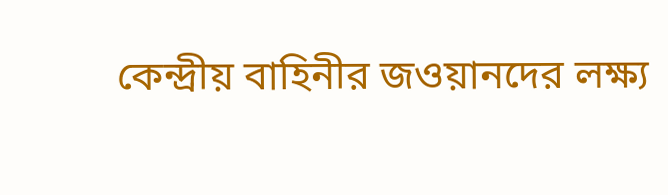কেন্দ্রীয় বাহিনীর জওয়ানদের লক্ষ্য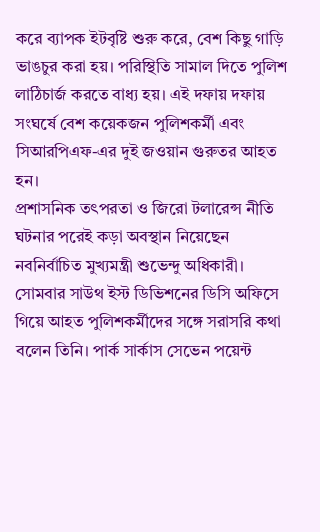করে ব্যাপক ইটবৃষ্টি শুরু করে, বেশ কিছু গাড়ি ভাঙচুর করা হয়। পরিস্থিতি সামাল দিতে পুলিশ লাঠিচার্জ করতে বাধ্য হয়। এই দফায় দফায় সংঘর্ষে বেশ কয়েকজন পুলিশকর্মী এবং সিআরপিএফ-এর দুই জওয়ান গুরুতর আহত হন।
প্রশাসনিক তৎপরতা ও জিরো টলারেন্স নীতি
ঘটনার পরেই কড়া অবস্থান নিয়েছেন নবনির্বাচিত মুখ্যমন্ত্রী শুভেন্দু অধিকারী। সোমবার সাউথ ইস্ট ডিভিশনের ডিসি অফিসে গিয়ে আহত পুলিশকর্মীদের সঙ্গে সরাসরি কথা বলেন তিনি। পার্ক সার্কাস সেভেন পয়েন্ট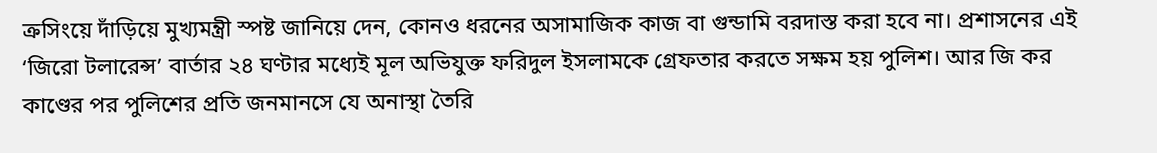ক্রসিংয়ে দাঁড়িয়ে মুখ্যমন্ত্রী স্পষ্ট জানিয়ে দেন, কোনও ধরনের অসামাজিক কাজ বা গুন্ডামি বরদাস্ত করা হবে না। প্রশাসনের এই ‘জিরো টলারেন্স’ বার্তার ২৪ ঘণ্টার মধ্যেই মূল অভিযুক্ত ফরিদুল ইসলামকে গ্রেফতার করতে সক্ষম হয় পুলিশ। আর জি কর কাণ্ডের পর পুলিশের প্রতি জনমানসে যে অনাস্থা তৈরি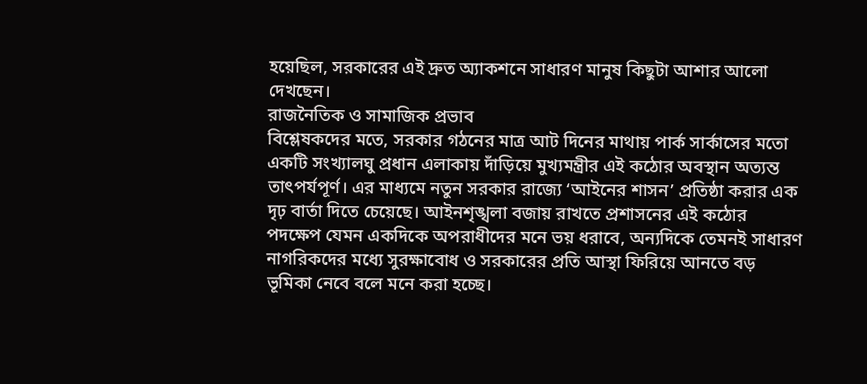হয়েছিল, সরকারের এই দ্রুত অ্যাকশনে সাধারণ মানুষ কিছুটা আশার আলো দেখছেন।
রাজনৈতিক ও সামাজিক প্রভাব
বিশ্লেষকদের মতে, সরকার গঠনের মাত্র আট দিনের মাথায় পার্ক সার্কাসের মতো একটি সংখ্যালঘু প্রধান এলাকায় দাঁড়িয়ে মুখ্যমন্ত্রীর এই কঠোর অবস্থান অত্যন্ত তাৎপর্যপূর্ণ। এর মাধ্যমে নতুন সরকার রাজ্যে ‘আইনের শাসন’ প্রতিষ্ঠা করার এক দৃঢ় বার্তা দিতে চেয়েছে। আইনশৃঙ্খলা বজায় রাখতে প্রশাসনের এই কঠোর পদক্ষেপ যেমন একদিকে অপরাধীদের মনে ভয় ধরাবে, অন্যদিকে তেমনই সাধারণ নাগরিকদের মধ্যে সুরক্ষাবোধ ও সরকারের প্রতি আস্থা ফিরিয়ে আনতে বড় ভূমিকা নেবে বলে মনে করা হচ্ছে।